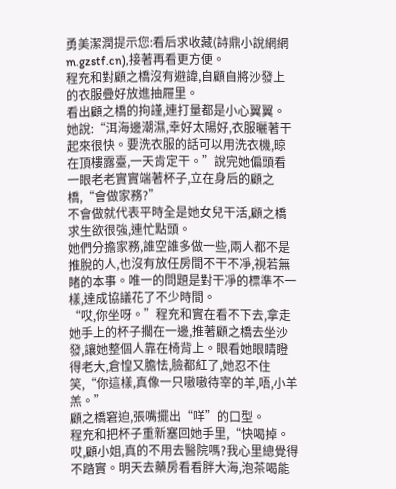勇美潔潤提示您:看后求收藏(詩鼎小說網網m.gzstf.cn),接著再看更方便。
程充和對顧之橋沒有避諱,自顧自將沙發上的衣服疊好放進抽屜里。
看出顧之橋的拘謹,連打量都是小心翼翼。她說:“洱海邊潮濕,幸好太陽好,衣服曬著干起來很快。要洗衣服的話可以用洗衣機,晾在頂樓露臺,一天肯定干。”說完她偏頭看一眼老老實實端著杯子,立在身后的顧之橋,“會做家務?”
不會做就代表平時全是她女兒干活,顧之橋求生欲很強,連忙點頭。
她們分擔家務,誰空誰多做一些,兩人都不是推脫的人,也沒有放任房間不干不凈,視若無睹的本事。唯一的問題是對干凈的標準不一樣,達成協議花了不少時間。
“哎,你坐呀。”程充和實在看不下去,拿走她手上的杯子擱在一邊,推著顧之橋去坐沙發,讓她整個人靠在椅背上。眼看她眼睛瞪得老大,倉惶又膽怯,臉都紅了,她忍不住笑,“你這樣,真像一只嗷嗷待宰的羊,唔,小羊羔。”
顧之橋窘迫,張嘴擺出“咩”的口型。
程充和把杯子重新塞回她手里,“快喝掉。哎,顧小姐,真的不用去醫院嗎?我心里總覺得不踏實。明天去藥房看看胖大海,泡茶喝能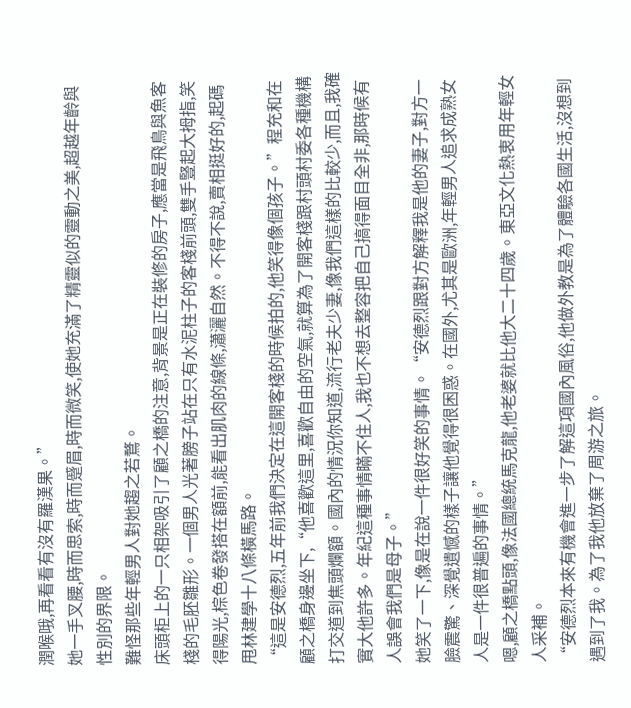潤喉哦,再看看有沒有羅漢果。”
她一手叉腰,時而思索,時而蹙眉,時而微笑,使她充滿了精靈似的靈動之美,超越年齡與性別的界限。
難怪那些年輕男人對她趨之若鶩。
床頭柜上的一只相架吸引了顧之橋的注意,背景是正在裝修的房子,應當是飛鳥與魚客棧的毛胚雛形。一個男人光著膀子站在只有水泥柱子的客棧前頭,雙手豎起大拇指,笑得陽光,棕色卷發搭在額前,能看出肌肉的線條,瀟灑自然。不得不說,賣相挺好的,起碼甩林建學十八條橫馬路。
“這是安德烈,五年前我們決定在這開客棧的時候拍的,他笑得像個孩子。”程充和在顧之橋身邊坐下,“他喜歡這里,喜歡自由的空氣,就算為了開客棧跟村頭村委各種機構打交道到焦頭爛額。國內的情況你知道,流行老夫少妻,像我們這樣的比較少,而且,我確實大他許多。年紀這種事情瞞不住人,我也不想去整容把自己搞得面目全非,那時候有人誤會我們是母子。”
她笑了一下,像是在說一件很好笑的事情。“安德烈跟對方解釋我是他的妻子,對方一臉震驚、深覺遺憾的樣子讓他覺得很困惑。在國外,尤其是歐洲,年輕男人追求成熟女人是一件很普遍的事情。”
嗯,顧之橋點頭,像法國總統馬克龍,他老婆就比他大二十四歲。東亞文化熱衷用年輕女人采補。
“安德烈本來有機會進一步了解這項國內風俗,他做外教是為了體驗各國生活,沒想到遇到了我。為了我他放棄了周游之旅。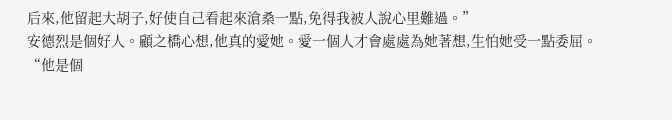后來,他留起大胡子,好使自己看起來滄桑一點,免得我被人說心里難過。”
安德烈是個好人。顧之橋心想,他真的愛她。愛一個人才會處處為她著想,生怕她受一點委屈。
“他是個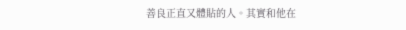善良正直又體貼的人。其實和他在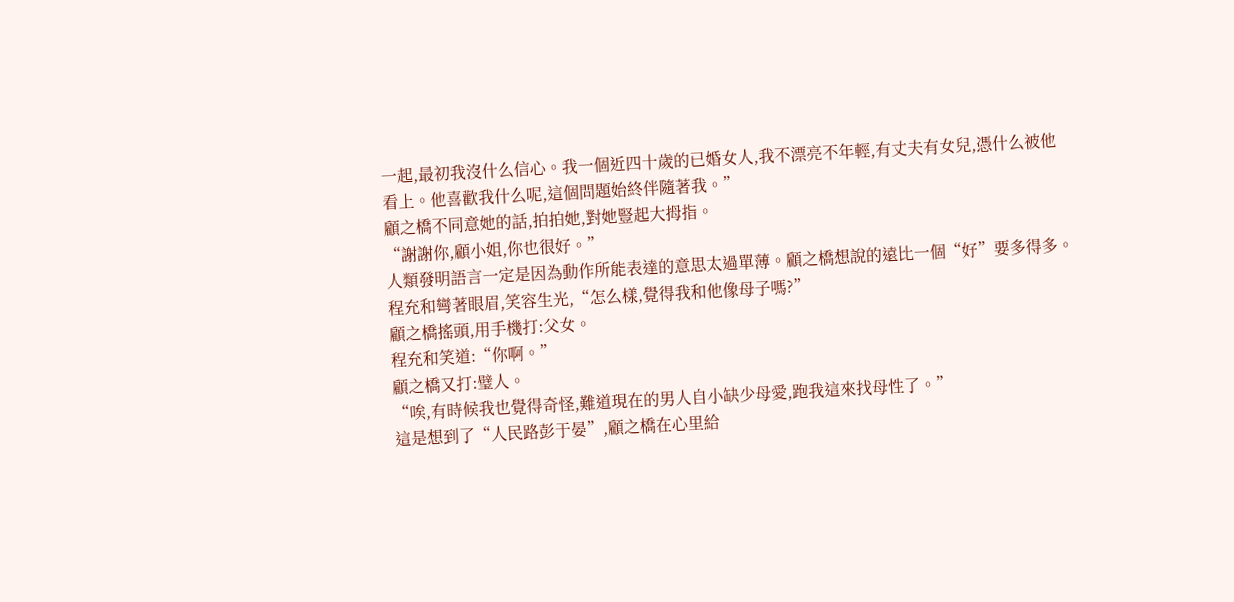一起,最初我沒什么信心。我一個近四十歲的已婚女人,我不漂亮不年輕,有丈夫有女兒,憑什么被他看上。他喜歡我什么呢,這個問題始終伴隨著我。”
顧之橋不同意她的話,拍拍她,對她豎起大拇指。
“謝謝你,顧小姐,你也很好。”
人類發明語言一定是因為動作所能表達的意思太過單薄。顧之橋想說的遠比一個“好”要多得多。
程充和彎著眼眉,笑容生光,“怎么樣,覺得我和他像母子嗎?”
顧之橋搖頭,用手機打:父女。
程充和笑道:“你啊。”
顧之橋又打:璧人。
“唉,有時候我也覺得奇怪,難道現在的男人自小缺少母愛,跑我這來找母性了。”
這是想到了“人民路彭于晏”,顧之橋在心里給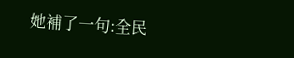她補了一句:全民